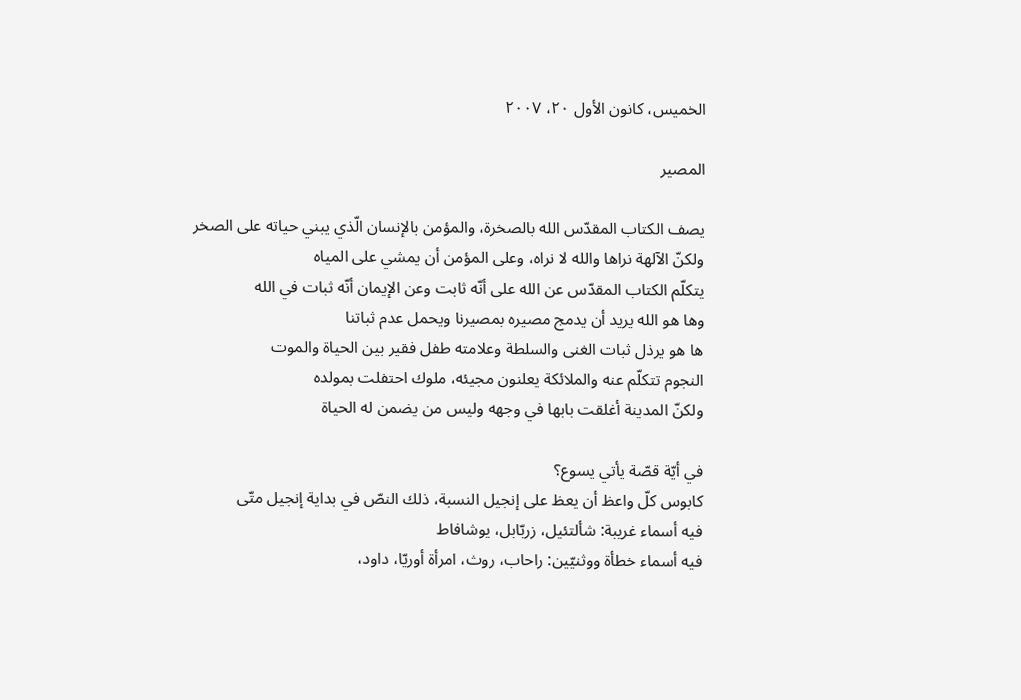الخميس، كانون الأول ٢٠، ٢٠٠٧

المصير

يصف الكتاب المقدّس الله بالصخرة، والمؤمن بالإنسان الّذي يبني حياته على الصخر
ولكنّ الآلهة نراها والله لا نراه، وعلى المؤمن أن يمشي على المياه
يتكلّم الكتاب المقدّس عن الله على أنّه ثابت وعن الإيمان أنّه ثبات في الله
وها هو الله يريد أن يدمج مصيره بمصيرنا ويحمل عدم ثباتنا
ها هو يرذل ثبات الغنى والسلطة وعلامته طفل فقير بين الحياة والموت
النجوم تتكلّم عنه والملائكة يعلنون مجيئه، ملوك احتفلت بمولده
ولكنّ المدينة أغلقت بابها في وجهه وليس من يضمن له الحياة

في أيّة قصّة يأتي يسوع؟
كابوس كلّ واعظ أن يعظ على إنجيل النسبة، ذلك النصّ في بداية إنجيل متّى
فيه أسماء غريبة: شألتئيل، زربّابل، يوشافاط
فيه أسماء خطأة ووثنيّين: راحاب، روث، امرأة أوريّا، داود،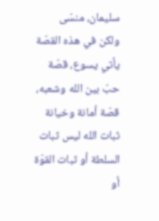سليمان، منسّى
ولكن في هذه القصّة يأتي يسوع، قصّة حبّ بين الله وشعبه، قصّة أمانة وخيانة
ثبات الله ليس ثبات السلطة أو ثبات القوّة أو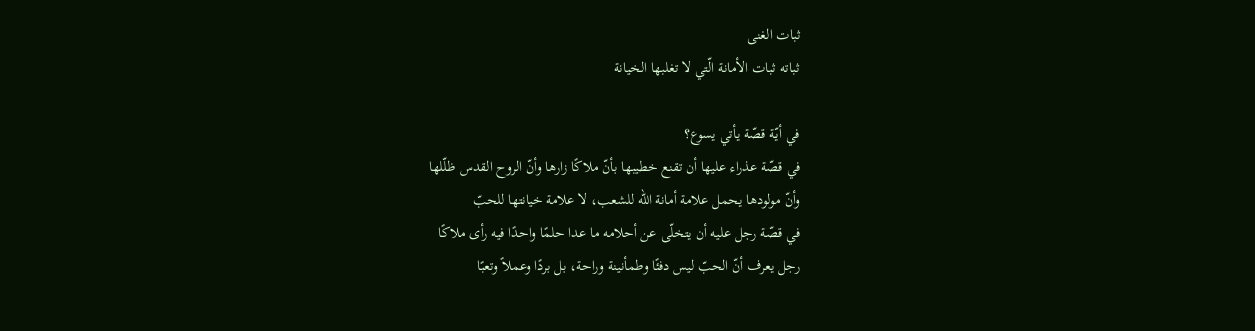ثبات الغنى
ثباته ثبات الأمانة الّتي لا تغلبها الخيانة

في أيّة قصّة يأتي يسوع؟
في قصّة عذراء عليها أن تقنع خطيبها بأنّ ملاكًا زارها وأنّ الروح القدس ظلّلها
وأنّ مولودها يحمل علامة أمانة الله للشعب، لا علامة خيانتها للحبّ
في قصّة رجل عليه أن يتخلّى عن أحلامه ما عدا حلمًا واحدًا فيه رأى ملاكًا
رجل يعرف أنّ الحبّ ليس دفئًا وطمأنينة وراحة، بل بردًا وعملاً وتعبًا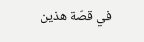في قصّة هذين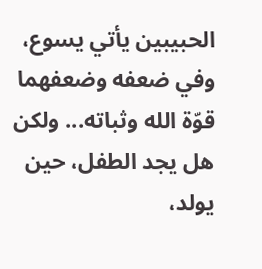الحبيبين يأتي يسوع، وفي ضعفه وضعفهما قوّة الله وثباته... ولكن
هل يجد الطفل، حين يولد،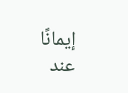إيمانًا عند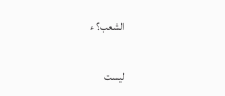الشعب؟ ء

ليست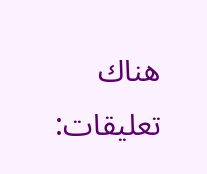هناك تعليقات: